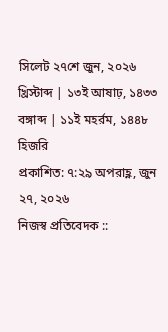সিলেট ২৭শে জুন, ২০২৬ খ্রিস্টাব্দ | ১৩ই আষাঢ়, ১৪৩৩ বঙ্গাব্দ | ১১ই মহর্রম, ১৪৪৮ হিজরি
প্রকাশিত: ৭:২৯ অপরাহ্ণ, জুন ২৭, ২০২৬
নিজস্ব প্রতিবেদক ::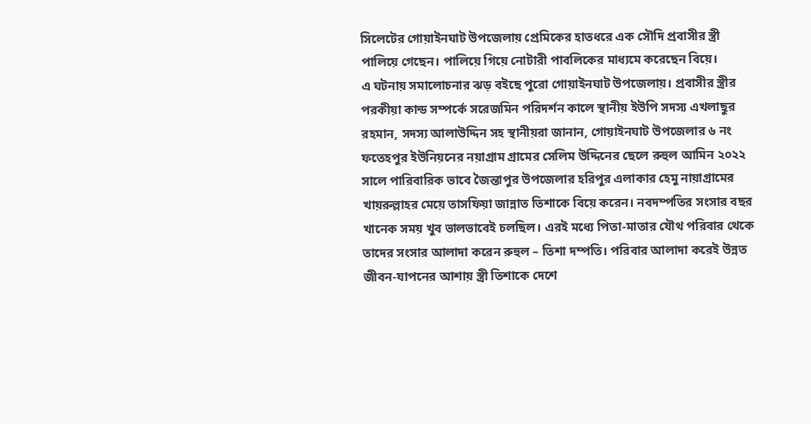সিলেটের গোয়াইনঘাট উপজেলায় প্রেমিকের হাতধরে এক সৌদি প্রবাসীর স্ত্রী পালিয়ে গেছেন। পালিয়ে গিয়ে নোটারী পাবলিকের মাধ্যমে করেছেন বিয়ে।
এ ঘটনায় সমালোচনার ঝড় বইছে পুরো গোয়াইনঘাট উপজেলায়। প্রবাসীর স্ত্রীর পরকীয়া কান্ড সম্পর্কে সরেজমিন পরিদর্শন কালে স্থানীয় ইউপি সদস্য এখলাছুর রহমান, সদস্য আলাউদ্দিন সহ স্থানীয়রা জানান, গোয়াইনঘাট উপজেলার ৬ নং ফতেহপুর ইউনিয়নের নয়াগ্রাম গ্রামের সেলিম উদ্দিনের ছেলে রুহুল আমিন ২০২২ সালে পারিবারিক ভাবে জৈন্তাপুর উপজেলার হরিপুর এলাকার হেমু নায়াগ্রামের খায়রুল্লাহর মেয়ে তাসফিয়া জান্নাত তিশাকে বিয়ে করেন। নবদম্পতির সংসার বছর খানেক সময় খুব ভালভাবেই চলছিল। এরই মধ্যে পিতা-মাতার যৌথ পরিবার থেকে তাদের সংসার আলাদা করেন রুহুল – তিশা দম্পতি। পরিবার আলাদা করেই উন্নত জীবন-যাপনের আশায় স্ত্রী তিশাকে দেশে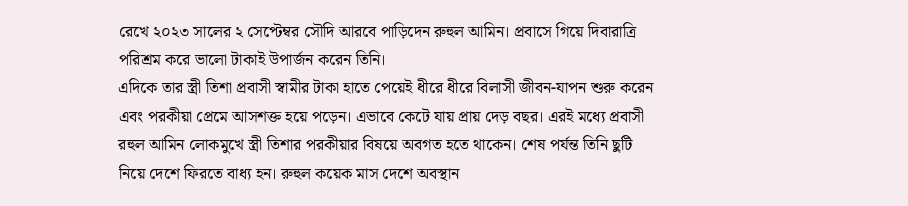রেখে ২০২৩ সালের ২ সেপ্টেম্বর সৌদি আরবে পাড়িদেন রুহুল আমিন। প্রবাসে গিয়ে দিবারাত্রি পরিশ্রম করে ভালো টাকাই উপার্জন করেন তিনি।
এদিকে তার স্ত্রী তিশা প্রবাসী স্বামীর টাকা হাতে পেয়েই ধীরে ধীরে বিলাসী জীবন-যাপন শুরু করেন এবং পরকীয়া প্রেমে আসশক্ত হয়ে পড়েন। এভাবে কেটে যায় প্রায় দেড় বছর। এরই মধ্যে প্রবাসী রহুল আমিন লোকমুখে স্ত্রী তিশার পরকীয়ার বিষয়ে অবগত হতে থাকেন। শেষ পর্যন্ত তিনি ছুটি নিয়ে দেশে ফিরতে বাধ্য হন। রুহুল কয়েক মাস দেশে অবস্থান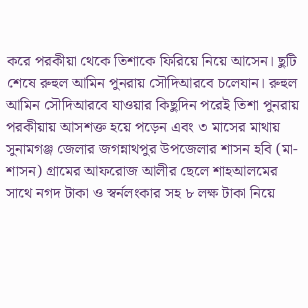করে পরকীয়া থেকে তিশাকে ফিরিয়ে নিয়ে আসেন। ছুটি শেষে রুহুল আমিন পুনরায় সৌদিআরবে চলেযান। রুহুল আমিন সৌদিআরবে যাওয়ার কিছুদিন পরেই তিশা পুনরায় পরকীয়ায় আসশক্ত হয়ে পড়েন এবং ৩ মাসের মাথায় সুনামগঞ্জ জেলার জগন্নাথপুর উপজেলার শাসন হবি (মা-শাসন) গ্রামের আফরোজ আলীর ছেলে শাহআলমের সাথে নগদ টাকা ও স্বর্নলংকার সহ ৮ লক্ষ টাকা নিয়ে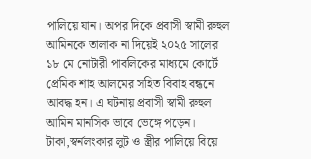পালিয়ে যান। অপর দিকে প্রবাসী স্বামী রুহুল আমিনকে তালাক না দিয়েই ২০২৫ সালের ১৮ মে নোটারী পাবলিকের মাধ্যমে কোর্টে প্রেমিক শাহ আলমের সহিত বিবাহ বন্ধনে আবদ্ধ হন। এ ঘটনায় প্রবাসী স্বামী রুহুল আমিন মানসিক ভাবে ভেঙ্গে পড়েন। টাকা,স্বর্নলংকার লুট ও স্ত্রীর পালিয়ে বিয়ে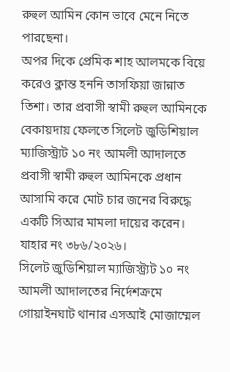রুহুল আমিন কোন ভাবে মেনে নিতে পারছেনা।
অপর দিকে প্রেমিক শাহ আলমকে বিয়ে করেও ক্লান্ত হননি তাসফিয়া জান্নাত তিশা। তার প্রবাসী স্বামী রুহুল আমিনকে বেকায়দায় ফেলতে সিলেট জুডিশিয়াল ম্যাজিস্ট্র্যট ১০ নং আমলী আদালতে প্রবাসী স্বামী রুহুল আমিনকে প্রধান আসামি করে মোট চার জনের বিরুদ্ধে একটি সিআর মামলা দায়ের করেন। যাহার নং ৩৮৬/২০২৬।
সিলেট জুডিশিয়াল ম্যাজিস্ট্র্যট ১০ নং আমলী আদালতের নির্দেশক্রমে গোয়াইনঘাট থানার এসআই মোজাম্মেল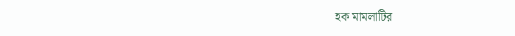হক মামলাটির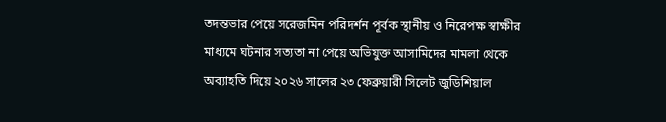তদন্তভার পেয়ে সরেজমিন পরিদর্শন পূর্বক স্থানীয় ও নিরেপক্ষ স্বাক্ষীর মাধ্যমে ঘটনার সত্যতা না পেয়ে অভিযুক্ত আসামিদের মামলা থেকে অব্যাহতি দিয়ে ২০২৬ সালের ২৩ ফেব্রুয়ারী সিলেট জুডিশিয়াল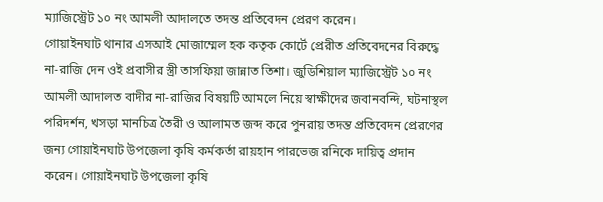ম্যাজিস্ট্রেট ১০ নং আমলী আদালতে তদন্ত প্রতিবেদন প্রেরণ করেন।
গোয়াইনঘাট থানার এসআই মোজাম্মেল হক কতৃক কোর্টে প্রেরীত প্রতিবেদনের বিরুদ্ধে না-রাজি দেন ওই প্রবাসীর স্ত্রী তাসফিয়া জান্নাত তিশা। জুডিশিয়াল ম্যাজিস্ট্রেট ১০ নং আমলী আদালত বাদীর না-রাজির বিষয়টি আমলে নিয়ে স্বাক্ষীদের জবানবন্দি, ঘটনাস্থল পরিদর্শন, খসড়া মানচিত্র তৈরী ও আলামত জব্দ করে পুনরায় তদন্ত প্রতিবেদন প্রেরণের জন্য গোয়াইনঘাট উপজেলা কৃষি কর্মকর্তা রায়হান পারভেজ রনিকে দায়িত্ব প্রদান করেন। গোয়াইনঘাট উপজেলা কৃষি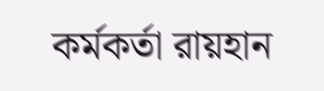কর্মকর্তা রায়হান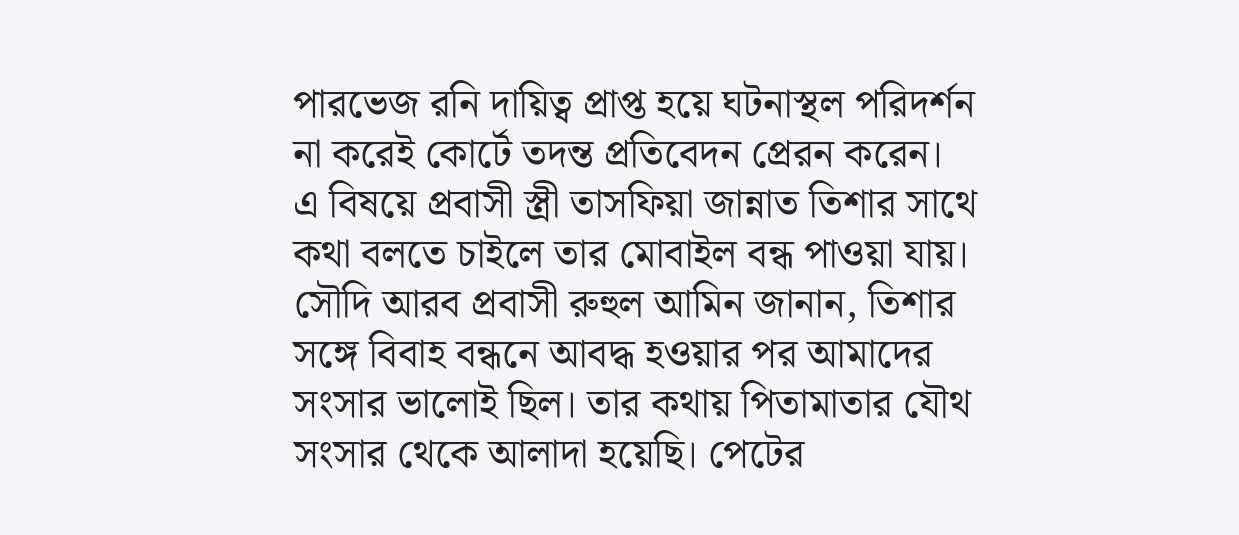পারভেজ রনি দায়িত্ব প্রাপ্ত হয়ে ঘটনাস্থল পরিদর্শন না করেই কোর্টে তদন্ত প্রতিবেদন প্রেরন করেন।
এ বিষয়ে প্রবাসী স্ত্রী তাসফিয়া জান্নাত তিশার সাথে কথা বলতে চাইলে তার মোবাইল বন্ধ পাওয়া যায়। সৌদি আরব প্রবাসী রুহুল আমিন জানান, তিশার সঙ্গে বিবাহ বন্ধনে আবদ্ধ হওয়ার পর আমাদের সংসার ভালোই ছিল। তার কথায় পিতামাতার যৌথ সংসার থেকে আলাদা হয়েছি। পেটের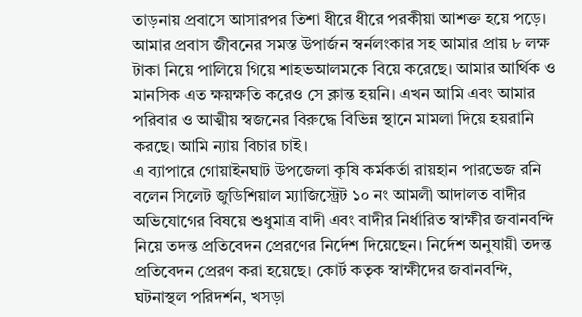তাড়নায় প্রবাসে আসারপর তিশা ধীরে ধীরে পরকীয়া আশক্ত হয়ে পড়ে। আমার প্রবাস জীবনের সমস্ত উপার্জন স্বর্নলংকার সহ আমার প্রায় ৮ লক্ষ টাকা নিয়ে পালিয়ে গিয়ে শাহভআলমকে বিয়ে করেছে। আমার আর্থিক ও মানসিক এত ক্ষয়ক্ষতি করেও সে ক্লান্ত হয়নি। এখন আমি এবং আমার পরিবার ও আত্মীয় স্বজনের বিরুদ্ধে বিভিন্ন স্থানে মামলা দিয়ে হয়রানি করছে। আমি ন্যায় বিচার চাই।
এ ব্যাপারে গোয়াইনঘাট উপজেলা কৃষি কর্মকর্তা রায়হান পারভেজ রনি বলেন সিলেট জুডিশিয়াল ম্যাজিস্ট্রেট ১০ নং আমলী আদালত বাদীর অভিযোগের বিষয়ে শুধুমাত্র বাদী এবং বাদীর নির্ধারিত স্বাক্ষীর জবানবন্দি নিয়ে তদন্ত প্রতিবেদন প্রেরণের নির্দেশ দিয়েছেন। নির্দেশ অনুযায়ী তদন্ত প্রতিবেদন প্রেরণ করা হয়েছে। কোর্ট কতৃক স্বাক্ষীদের জবানবন্দি, ঘটনাস্থল পরিদর্শন, খসড়া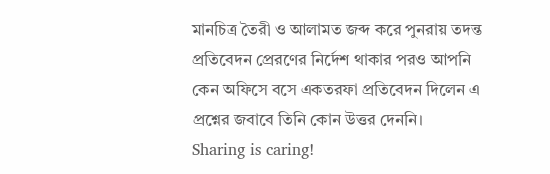মানচিত্র তৈরী ও আলামত জব্দ করে পুনরায় তদন্ত প্রতিবেদন প্রেরণের নির্দেশ থাকার পরও আপনি কেন অফিসে বসে একতরফা প্রতিবেদন দিলেন এ প্রশ্নের জবাবে তিনি কোন উত্তর দেননি।
Sharing is caring!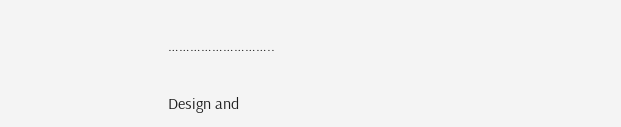………………………..

Design and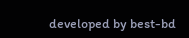developed by best-bd